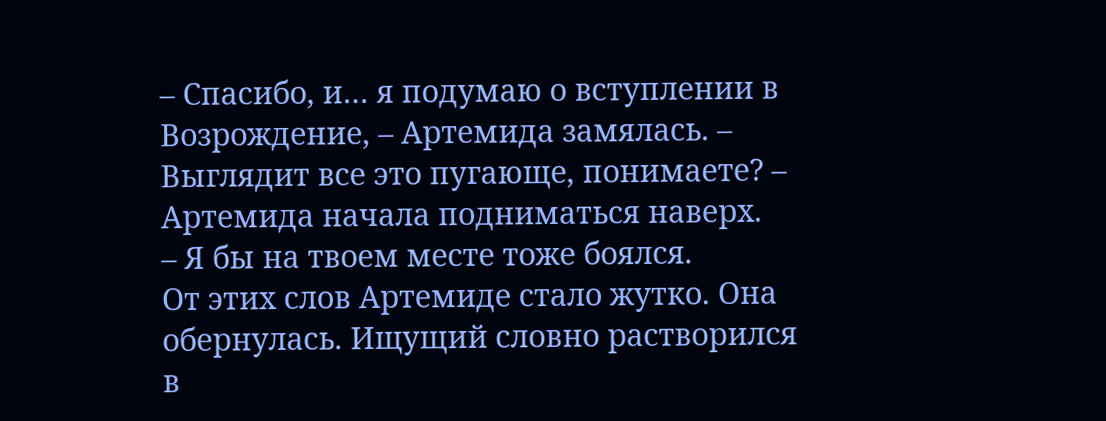– Спасибо, и… я подумаю о вступлении в Возрождение, – Артемида замялась. – Выглядит все это пугающе, понимаете? – Артемида начала подниматься наверх.
– Я бы на твоем месте тоже боялся.
От этих слов Артемиде стало жутко. Она обернулась. Ищущий словно растворился в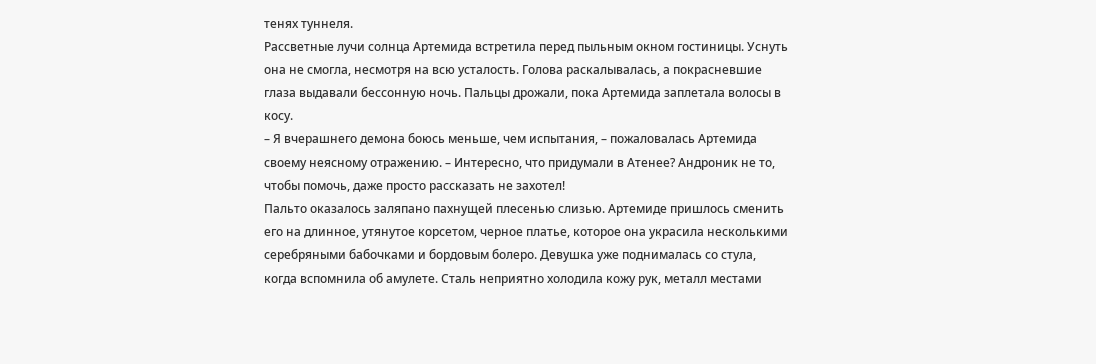тенях туннеля.
Рассветные лучи солнца Артемида встретила перед пыльным окном гостиницы. Уснуть она не смогла, несмотря на всю усталость. Голова раскалывалась, а покрасневшие глаза выдавали бессонную ночь. Пальцы дрожали, пока Артемида заплетала волосы в косу.
– Я вчерашнего демона боюсь меньше, чем испытания, – пожаловалась Артемида своему неясному отражению. – Интересно, что придумали в Атенее? Андроник не то, чтобы помочь, даже просто рассказать не захотел!
Пальто оказалось заляпано пахнущей плесенью слизью. Артемиде пришлось сменить его на длинное, утянутое корсетом, черное платье, которое она украсила несколькими серебряными бабочками и бордовым болеро. Девушка уже поднималась со стула, когда вспомнила об амулете. Сталь неприятно холодила кожу рук, металл местами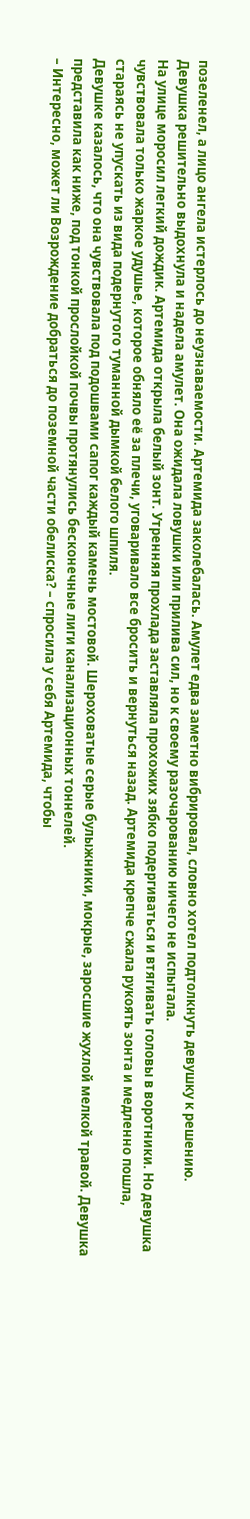позеленел, а лицо ангела истерлось до неузнаваемости. Артемида заколебалась. Амулет едва заметно вибрировал, словно хотел подтолкнуть девушку к решению.
Девушка решительно выдохнула и надела амулет. Она ожидала ловушки или прилива сил, но к своему разочарованию ничего не испытала.
На улице моросил легкий дождик. Артемида открыла белый зонт. Утренняя прохлада заставляла прохожих зябко подергиваться и втягивать головы в воротники. Но девушка чувствовала только жаркое удушье, которое обняло её за плечи, уговаривало все бросить и вернуться назад. Артемида крепче сжала рукоять зонта и медленно пошла, стараясь не упускать из вида подернутого туманной дымкой белого шпиля.
Девушке казалось, что она чувствовала под подошвами сапог каждый камень мостовой. Шероховатые серые булыжники, мокрые, заросшие жухлой мелкой травой. Девушка представила как ниже, под тонкой прослойкой почвы протянулись бесконечные лиги канализационных тоннелей.
– Интересно, может ли Возрождение добраться до поземной части обелиска? – спросила у себя Артемида, чтобы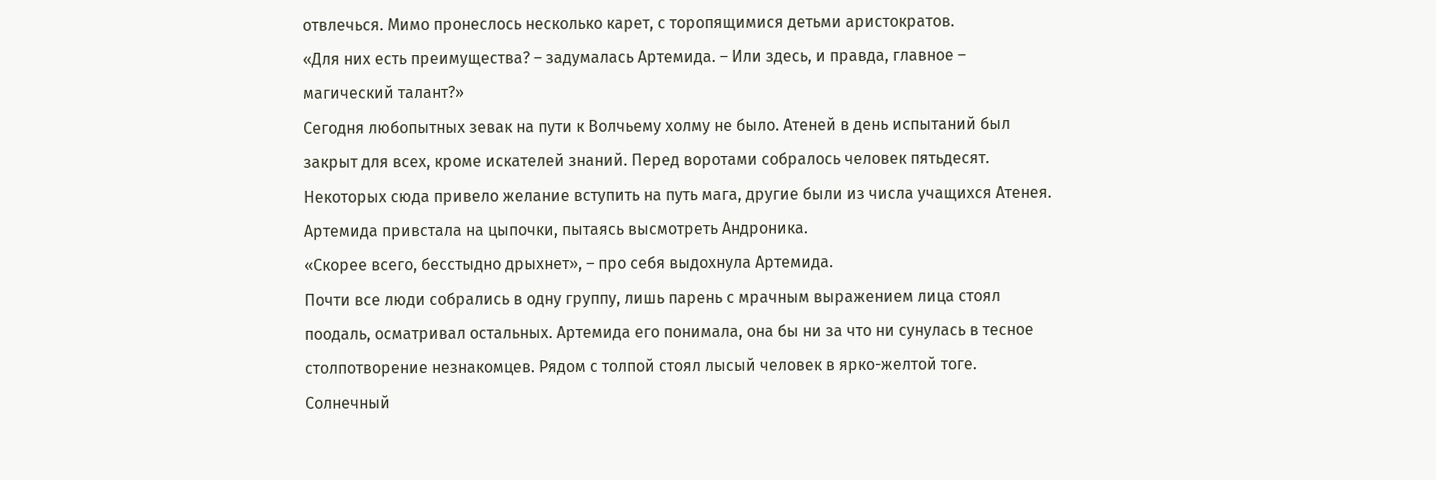отвлечься. Мимо пронеслось несколько карет, с торопящимися детьми аристократов.
«Для них есть преимущества? – задумалась Артемида. – Или здесь, и правда, главное – магический талант?»
Сегодня любопытных зевак на пути к Волчьему холму не было. Атеней в день испытаний был закрыт для всех, кроме искателей знаний. Перед воротами собралось человек пятьдесят. Некоторых сюда привело желание вступить на путь мага, другие были из числа учащихся Атенея. Артемида привстала на цыпочки, пытаясь высмотреть Андроника.
«Скорее всего, бесстыдно дрыхнет», – про себя выдохнула Артемида.
Почти все люди собрались в одну группу, лишь парень с мрачным выражением лица стоял поодаль, осматривал остальных. Артемида его понимала, она бы ни за что ни сунулась в тесное столпотворение незнакомцев. Рядом с толпой стоял лысый человек в ярко-желтой тоге. Солнечный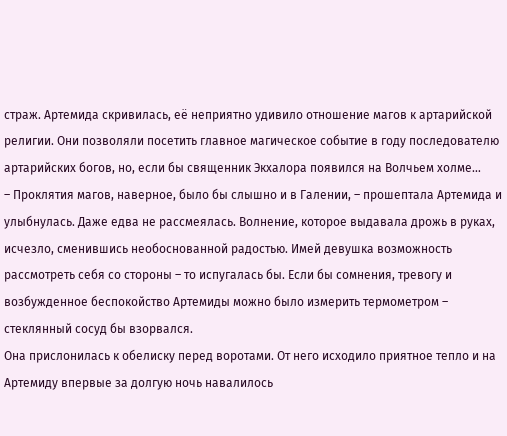страж. Артемида скривилась, её неприятно удивило отношение магов к артарийской религии. Они позволяли посетить главное магическое событие в году последователю артарийских богов, но, если бы священник Экхалора появился на Волчьем холме…
– Проклятия магов, наверное, было бы слышно и в Галении, – прошептала Артемида и улыбнулась. Даже едва не рассмеялась. Волнение, которое выдавала дрожь в руках, исчезло, сменившись необоснованной радостью. Имей девушка возможность рассмотреть себя со стороны – то испугалась бы. Если бы сомнения, тревогу и возбужденное беспокойство Артемиды можно было измерить термометром – стеклянный сосуд бы взорвался.
Она прислонилась к обелиску перед воротами. От него исходило приятное тепло и на Артемиду впервые за долгую ночь навалилось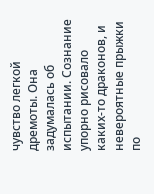чувство легкой дремоты. Она задумалась об испытании. Сознание упорно рисовало каких-то драконов, и невероятные прыжки по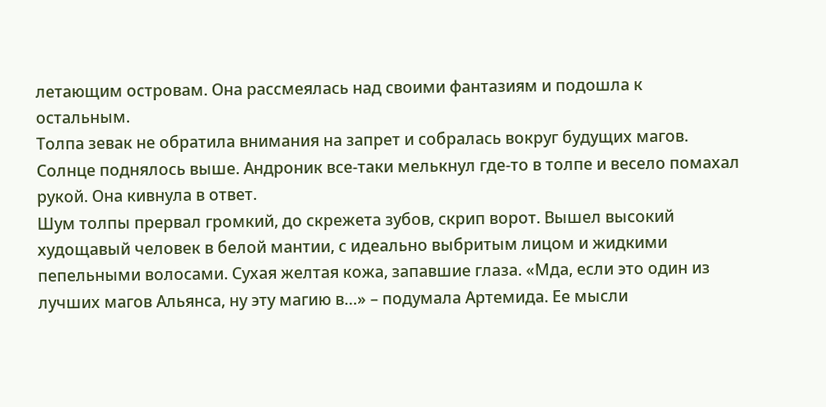летающим островам. Она рассмеялась над своими фантазиям и подошла к остальным.
Толпа зевак не обратила внимания на запрет и собралась вокруг будущих магов. Солнце поднялось выше. Андроник все-таки мелькнул где-то в толпе и весело помахал рукой. Она кивнула в ответ.
Шум толпы прервал громкий, до скрежета зубов, скрип ворот. Вышел высокий худощавый человек в белой мантии, с идеально выбритым лицом и жидкими пепельными волосами. Сухая желтая кожа, запавшие глаза. «Мда, если это один из лучших магов Альянса, ну эту магию в…» – подумала Артемида. Ее мысли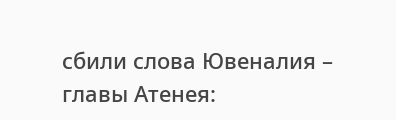сбили слова Ювеналия – главы Атенея: